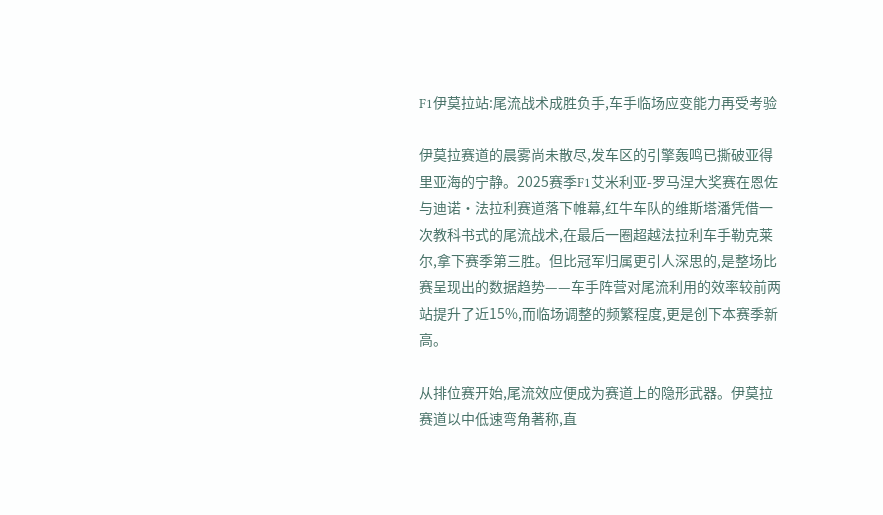F1伊莫拉站:尾流战术成胜负手,车手临场应变能力再受考验

伊莫拉赛道的晨雾尚未散尽,发车区的引擎轰鸣已撕破亚得里亚海的宁静。2025赛季F1艾米利亚-罗马涅大奖赛在恩佐与迪诺·法拉利赛道落下帷幕,红牛车队的维斯塔潘凭借一次教科书式的尾流战术,在最后一圈超越法拉利车手勒克莱尔,拿下赛季第三胜。但比冠军归属更引人深思的,是整场比赛呈现出的数据趋势——车手阵营对尾流利用的效率较前两站提升了近15%,而临场调整的频繁程度,更是创下本赛季新高。

从排位赛开始,尾流效应便成为赛道上的隐形武器。伊莫拉赛道以中低速弯角著称,直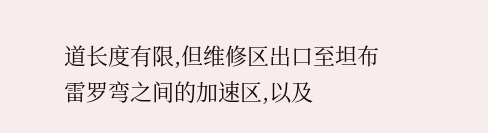道长度有限,但维修区出口至坦布雷罗弯之间的加速区,以及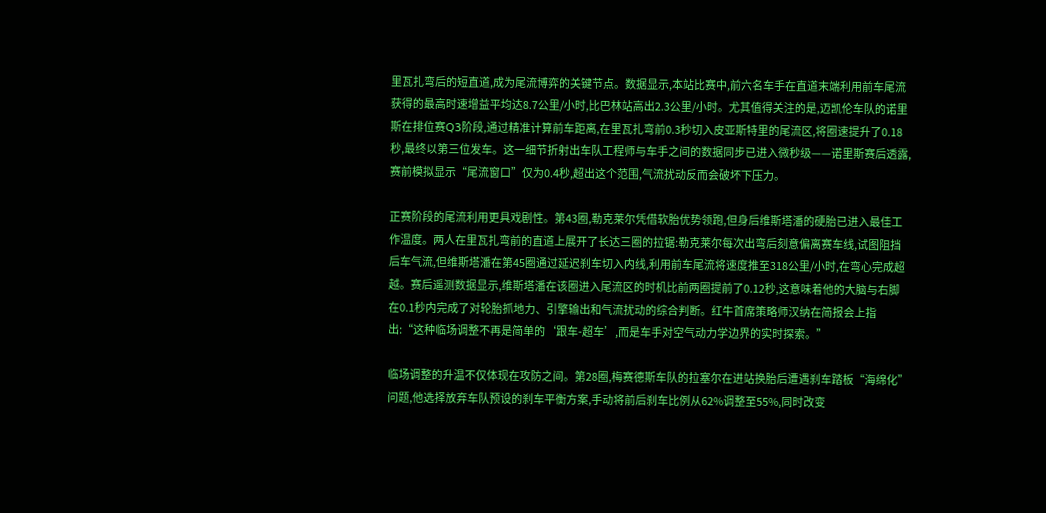里瓦扎弯后的短直道,成为尾流博弈的关键节点。数据显示,本站比赛中,前六名车手在直道末端利用前车尾流获得的最高时速增益平均达8.7公里/小时,比巴林站高出2.3公里/小时。尤其值得关注的是,迈凯伦车队的诺里斯在排位赛Q3阶段,通过精准计算前车距离,在里瓦扎弯前0.3秒切入皮亚斯特里的尾流区,将圈速提升了0.18秒,最终以第三位发车。这一细节折射出车队工程师与车手之间的数据同步已进入微秒级——诺里斯赛后透露,赛前模拟显示“尾流窗口”仅为0.4秒,超出这个范围,气流扰动反而会破坏下压力。

正赛阶段的尾流利用更具戏剧性。第43圈,勒克莱尔凭借软胎优势领跑,但身后维斯塔潘的硬胎已进入最佳工作温度。两人在里瓦扎弯前的直道上展开了长达三圈的拉锯:勒克莱尔每次出弯后刻意偏离赛车线,试图阻挡后车气流,但维斯塔潘在第45圈通过延迟刹车切入内线,利用前车尾流将速度推至318公里/小时,在弯心完成超越。赛后遥测数据显示,维斯塔潘在该圈进入尾流区的时机比前两圈提前了0.12秒,这意味着他的大脑与右脚在0.1秒内完成了对轮胎抓地力、引擎输出和气流扰动的综合判断。红牛首席策略师汉纳在简报会上指出:“这种临场调整不再是简单的‘跟车-超车’,而是车手对空气动力学边界的实时探索。”

临场调整的升温不仅体现在攻防之间。第28圈,梅赛德斯车队的拉塞尔在进站换胎后遭遇刹车踏板“海绵化”问题,他选择放弃车队预设的刹车平衡方案,手动将前后刹车比例从62%调整至55%,同时改变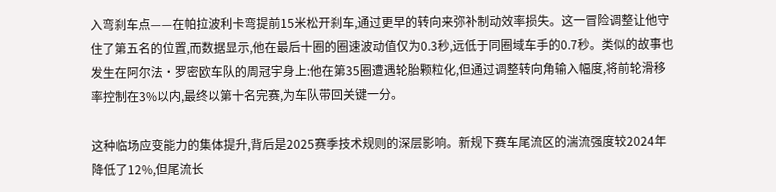入弯刹车点——在帕拉波利卡弯提前15米松开刹车,通过更早的转向来弥补制动效率损失。这一冒险调整让他守住了第五名的位置,而数据显示,他在最后十圈的圈速波动值仅为0.3秒,远低于同圈域车手的0.7秒。类似的故事也发生在阿尔法·罗密欧车队的周冠宇身上:他在第35圈遭遇轮胎颗粒化,但通过调整转向角输入幅度,将前轮滑移率控制在3%以内,最终以第十名完赛,为车队带回关键一分。

这种临场应变能力的集体提升,背后是2025赛季技术规则的深层影响。新规下赛车尾流区的湍流强度较2024年降低了12%,但尾流长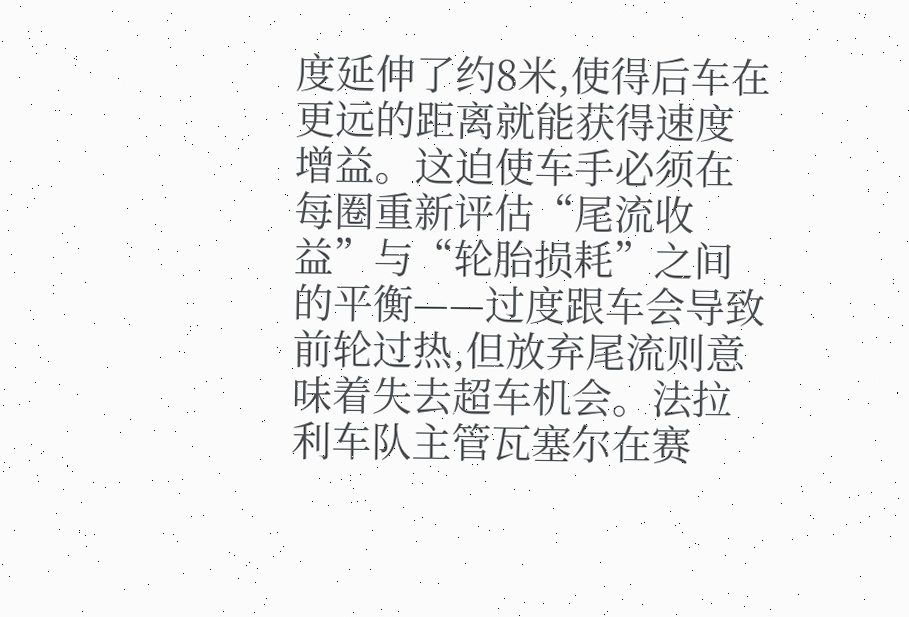度延伸了约8米,使得后车在更远的距离就能获得速度增益。这迫使车手必须在每圈重新评估“尾流收益”与“轮胎损耗”之间的平衡——过度跟车会导致前轮过热,但放弃尾流则意味着失去超车机会。法拉利车队主管瓦塞尔在赛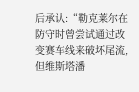后承认:“勒克莱尔在防守时曾尝试通过改变赛车线来破坏尾流,但维斯塔潘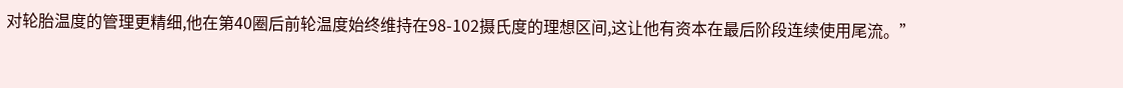对轮胎温度的管理更精细,他在第40圈后前轮温度始终维持在98-102摄氏度的理想区间,这让他有资本在最后阶段连续使用尾流。”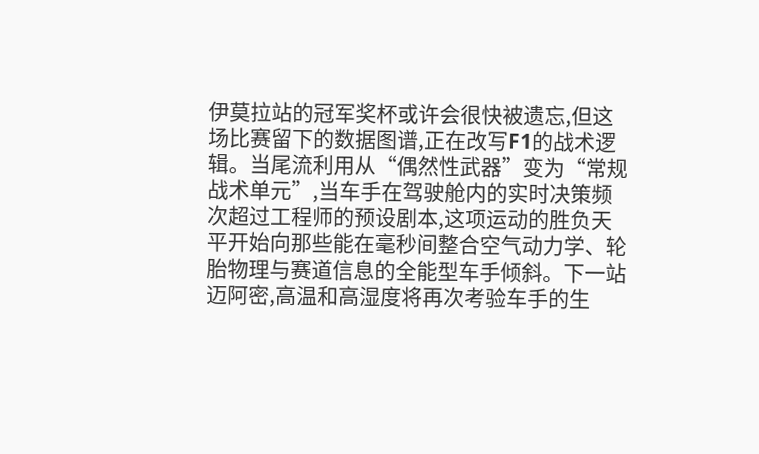伊莫拉站的冠军奖杯或许会很快被遗忘,但这场比赛留下的数据图谱,正在改写F1的战术逻辑。当尾流利用从“偶然性武器”变为“常规战术单元”,当车手在驾驶舱内的实时决策频次超过工程师的预设剧本,这项运动的胜负天平开始向那些能在毫秒间整合空气动力学、轮胎物理与赛道信息的全能型车手倾斜。下一站迈阿密,高温和高湿度将再次考验车手的生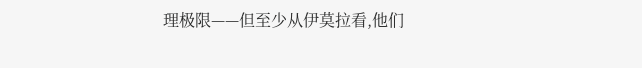理极限——但至少从伊莫拉看,他们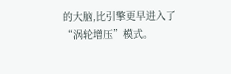的大脑,比引擎更早进入了“涡轮增压”模式。